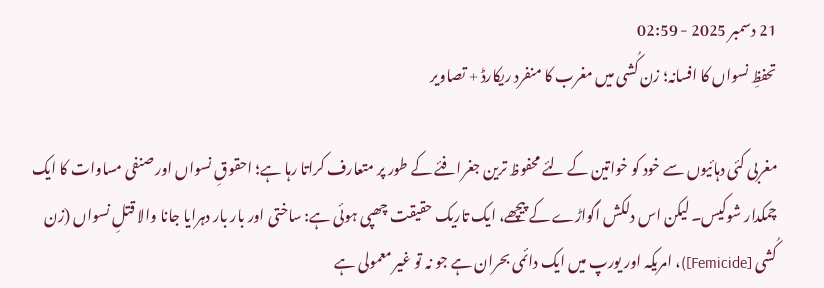21 دسمبر 2025 - 02:59
تحفظِ نسواں کا افسانہ؛ زن کُشی میں مغرب کا منفرد ریکارڈ + تصاویر

مغربی کئی دہائیوں سے خود کو خواتین کے لئے محفوظ ترین جغرافئے کے طور پر متعارف کراتا رہا ہے؛ احقوقِ نسواں اور صنفی مساوات کا ایک چمکدار شوکیس۔ لیکن اس دلکش اگواڑے کے پیچھے، ایک تاریک حقیقت چھپی ہوئی ہے: ساختی اور بار بار دہرایا جانا والا قتلِ نسواں (زن کُشی [Femicide])، امریکہ اور یورپ میں ایک دائمی بحران ہے جو نہ تو غیر معمولی ہے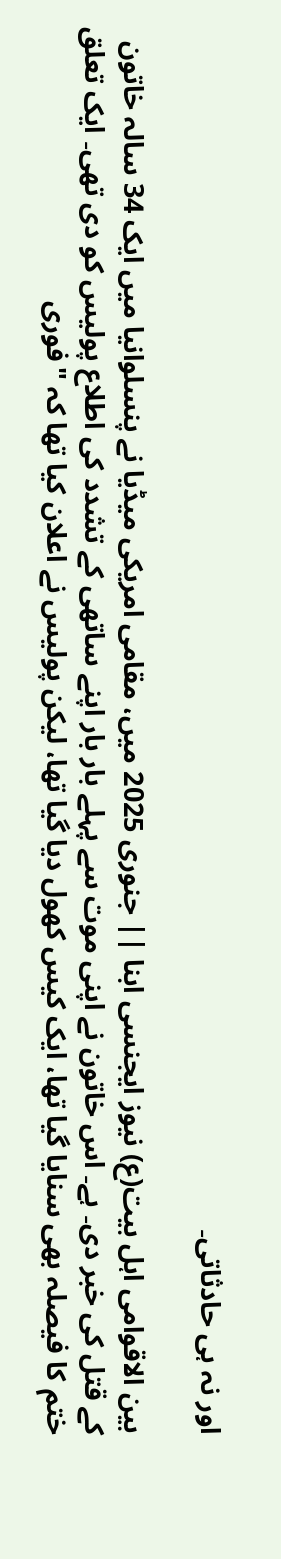اور نہ ہی حادثاتی۔

بین الاقوامی اہل بیت(ع) نیوز ایجنسی ابنا || جنوری 2025 میں، مقامی امریکی میڈیا نے پنسلوانیا میں ایک 34 سالہ خاتون کے قتل کی خبر دی۔ ہے۔ اس خاتون نے اپنی موت سے پہلے بار بار اپنے ساتھی کے تشدد کی اطلاع پولیس کو دی تھی۔ ایک تعلق ختم کا فیصلہ بھی سنایا گیا تھا، ایک کیس کھول دیا گیا تھا، لیکن پولیس نے اعلان کیا تھا کہ "فوری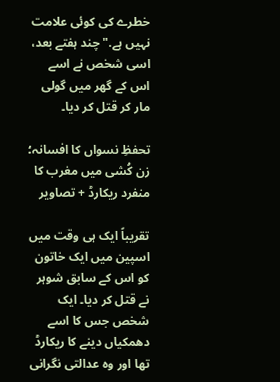خطرے کی کوئی علامت نہیں ہے." چند ہفتے بعد، اسی شخص نے اسے اس کے گھر میں گولی مار کر قتل کر دیا۔

تحفظِ نسواں کا افسانہ؛ زن کُشی میں مغرب کا منفرد ریکارڈ + تصاویر

تقریباً ایک ہی وقت میں اسپین میں ایک خاتون کو اس کے سابق شوہر نے قتل کر دیا۔ ایک شخص جس کا اسے دھمکیاں دینے کا ریکارڈ تھا اور وہ عدالتی نگرانی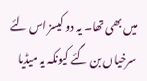میں بھی تھا۔ یہ دو کیسز اس لئے سرخیاں بن گئے کیونکہ یہ میڈیا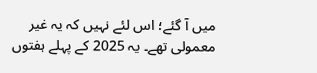میں آ گئے؛ اس لئے نہیں کہ یہ غیر معمولی تھے۔ یہ 2025 کے پہلے ہفتوں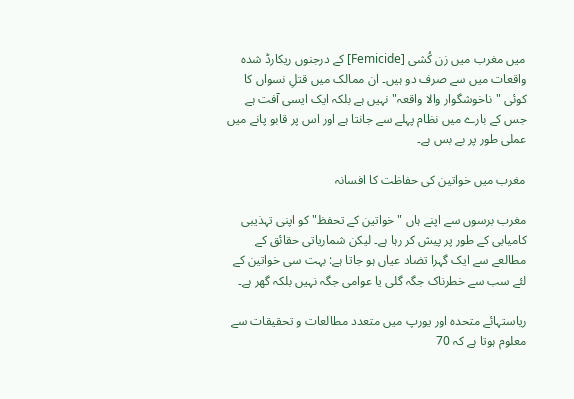میں مغرب میں زن کُشی [Femicide] کے درجنوں ریکارڈ شدہ واقعات میں سے صرف دو ہیں۔ ان ممالک میں قتلِ نسواں کا کوئی "ناخوشگوار والا واقعہ" نہیں ہے بلکہ ایک ایسی آفت ہے جس کے بارے میں نظام پہلے سے جانتا ہے اور اس پر قابو پانے میں عملی طور پر بے بس ہے۔

مغرب میں خواتین کی حفاظت کا افسانہ

مغرب برسوں سے اپنے ہاں "خواتین کے تحفظ" کو اپنی تہذیبی کامیابی کے طور پر پیش کر رہا ہے۔ لیکن شماریاتی حقائق کے مطالعے سے ایک گہرا تضاد عیاں ہو جاتا ہے: بہت سی خواتین کے لئے سب سے خطرناک جگہ گلی یا عوامی جگہ نہیں بلکہ گھر ہے۔

ریاستہائے متحدہ اور یورپ میں متعدد مطالعات و تحقیقات سے معلوم ہوتا ہے کہ 70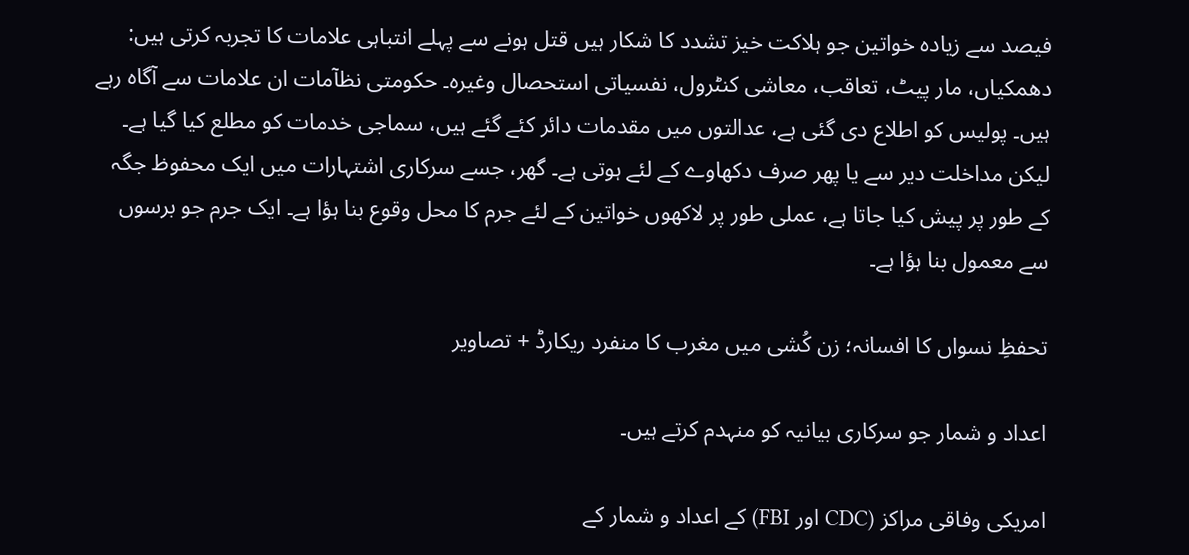فیصد سے زیادہ خواتین جو ہلاکت خیز تشدد کا شکار ہیں قتل ہونے سے پہلے انتباہی علامات کا تجربہ کرتی ہیں: دھمکیاں، مار پیٹ، تعاقب، معاشی کنٹرول، نفسیاتی استحصال وغیرہ۔ حکومتی نظآمات ان علامات سے آگاہ رہے ہیں۔ پولیس کو اطلاع دی گئی ہے، عدالتوں میں مقدمات دائر کئے گئے ہیں، سماجی خدمات کو مطلع کیا گیا ہے۔ لیکن مداخلت دیر سے یا پھر صرف دکھاوے کے لئے ہوتی ہے۔ گھر، جسے سرکاری اشتہارات میں ایک محفوظ جگہ کے طور پر پیش کیا جاتا ہے، عملی طور پر لاکھوں خواتین کے لئے جرم کا محل وقوع بنا ہؤا ہے۔ ایک جرم جو برسوں سے معمول بنا ہؤا ہے۔

تحفظِ نسواں کا افسانہ؛ زن کُشی میں مغرب کا منفرد ریکارڈ + تصاویر

اعداد و شمار جو سرکاری بیانیہ کو منہدم کرتے ہیں۔

امریکی وفاقی مراکز (CDC اور FBI) کے اعداد و شمار کے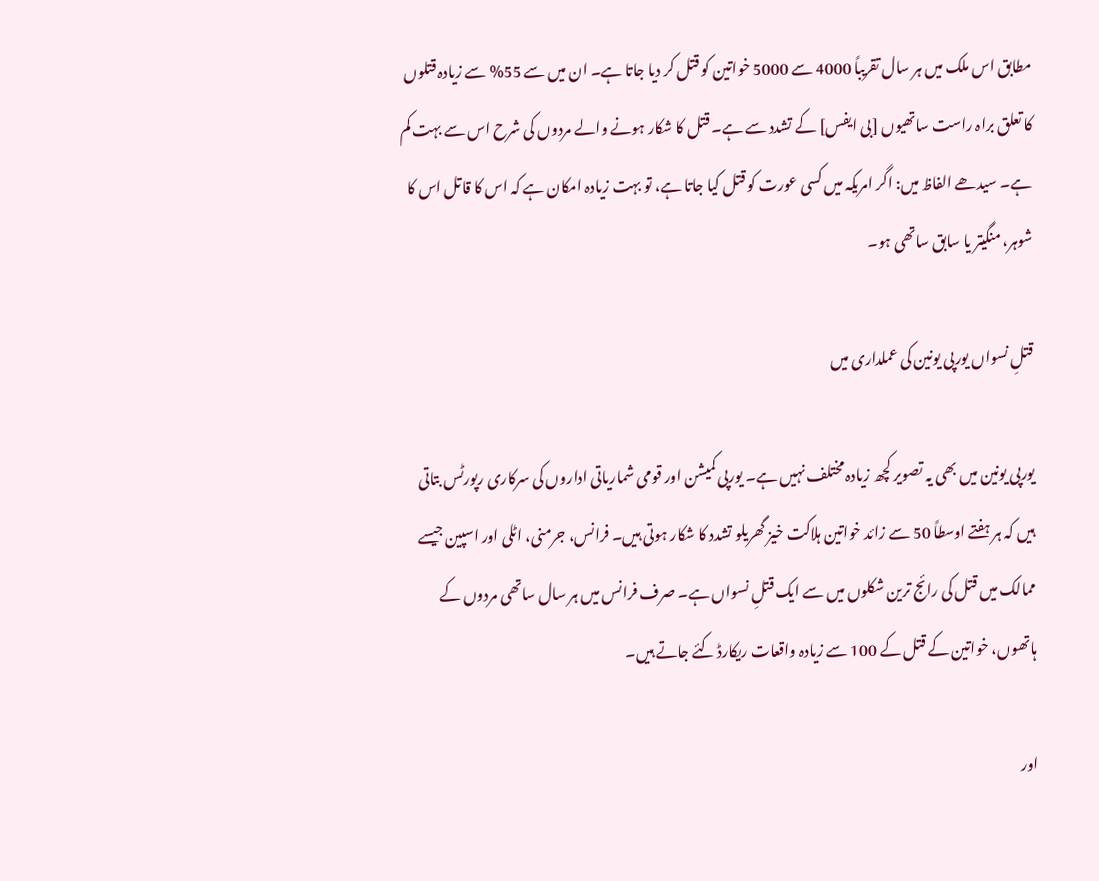مطابق اس ملک میں ہر سال تقریباً 4000 سے 5000 خواتین کو قتل کر دیا جاتا ہے۔ ان میں سے 55% سے زیادہ قتلوں کا تعلق براہ راست ساتھیوں [بی ایفس] کے تشدد سے ہے۔ قتل کا شکار ہونے والے مردوں کی شرح اس سے بہت کم ہے۔ سیدھے الفاظ میں: اگر امریکہ میں کسی عورت کو قتل کیا جاتا ہے، تو بہت زیادہ امکان ہے کہ اس کا قاتل اس کا شوہر، منگیتر یا سابق ساتھی ہو۔

قتلِ نسواں یورپی یونین کی عملداری میں

یورپی یونین میں بھی یہ تصویر کچھ زیادہ مختلف نہیں ہے۔ یورپی کمیشن اور قومی شماریاتی اداروں کی سرکاری رپورٹس بتاتی ہیں کہ ہر ہفتے اوسطاً 50 سے زائد خواتین ہلاکت خیز گھریلو تشدد کا شکار ہوتی ہیں۔ فرانس، جرمنی، اٹلی اور اسپین جیسے ممالک میں قتل کی رائج ترین شکلوں میں سے ایک قتلِ نسواں ہے۔ صرف فرانس میں ہر سال ساتھی مردوں کے ہاتھوں، خواتین کے قتل کے 100 سے زیادہ واقعات ریکارڈ کئے جاتے ہیں۔

اور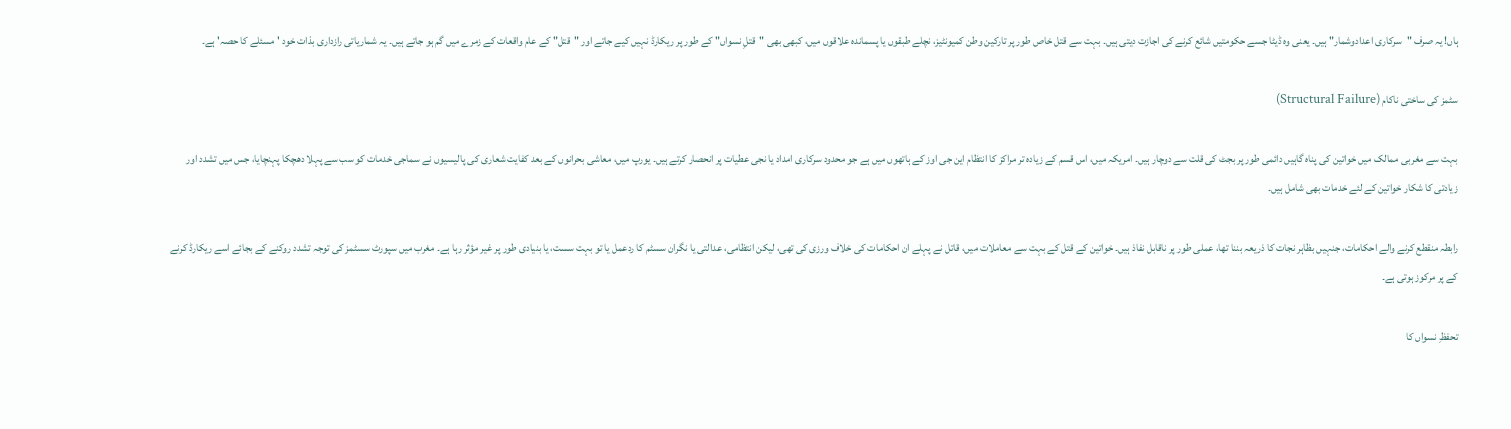ہاں! یہ صرف "سرکاری اعدادوشمار" ہیں۔ یعنی وہ ڈیٹا جسے حکومتیں شائع کرنے کی اجازت دیتی ہیں۔ بہت سے قتل خاص طور پر تارکین وطن کمیونٹیز، نچلے طبقوں یا پسماندہ علاقوں میں، کبھی بھی "قتلِ نسواں" کے طور پر ریکارڈ نہیں کیے جاتے اور "قتل" کے عام واقعات کے زمرے میں گم ہو جاتے ہیں۔ یہ شماریاتی رازداری بذات خود 'مسئلے کا حصہ' ہے۔

سٹمز کی ساختی ناکام (Structural Failure)

بہت سے مغربی ممالک میں خواتین کی پناہ گاہیں دائمی طور پر بجٹ کی قلت سے دوچار ہیں۔ امریکہ میں، اس قسم کے زیادہ تر مراکز کا انتظام این جی اوز کے ہاتھوں میں ہے جو محدود سرکاری امداد یا نجی عطیات پر انحصار کرتے ہیں۔ یورپ میں، معاشی بحرانوں کے بعد کفایت شعاری کی پالیسیوں نے سماجی خدمات کو سب سے پہلا دھچکا پہنچایا، جس میں تشدد اور زیادتی کا شکار خواتین کے لئے خدمات بھی شامل ہیں۔

رابطہ منقطع کرنے والے احکامات، جنہیں بظاہر نجات کا ذریعہ بننا تھا، عملی طور پر ناقابل نفاذ ہیں۔ خواتین کے قتل کے بہت سے معاملات میں، قاتل نے پہلے ان احکامات کی خلاف ورزی کی تھی، لیکن انتظامی، عدالتی یا نگران سسٹم کا ردعمل یا تو بہت سست، یا بنیادی طور پر غیر مؤثر رہا ہے۔ مغرب میں سپورٹ سسٹمز کی توجہ تشدد روکنے کے بجائے اسے ریکارڈ کرنے کے پر مرکوز ہوتی ہے۔

تحفظِ نسواں کا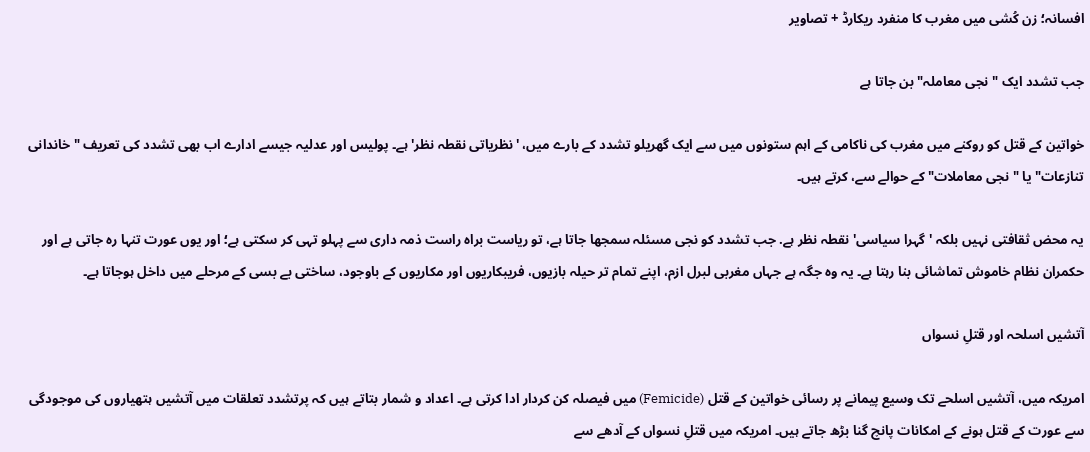افسانہ؛ زن کُشی میں مغرب کا منفرد ریکارڈ + تصاویر

جب تشدد ایک "نجی معاملہ" بن جاتا ہے

خواتین کے قتل کو روکنے میں مغرب کی ناکامی کے اہم ستونوں میں سے ایک گھریلو تشدد کے بارے میں، 'نظریاتی نقطہ نظر' ہے۔ پولیس اور عدلیہ جیسے ادارے اب بھی تشدد کی تعریف "خاندانی تنازعات" یا "نجی معاملات" کے حوالے سے، کرتے ہیں۔

یہ محض ثقافتی نہیں بلکہ 'گہرا سیاسی' نقطہ نظر ہے. جب تشدد کو نجی مسئلہ سمجھا جاتا ہے، تو ریاست براہ راست ذمہ داری سے پہلو تہی کر سکتی ہے؛ اور یوں عورت تنہا رہ جاتی ہے اور حکمران نظام خاموش تماشائی بنا رہتا ہے۔ یہ وہ جگہ ہے جہاں مغربی لبرل ازم، اپنے تمام تر حیلہ بازیوں، فریبکاریوں اور مکاریوں کے باوجود، ساختی بے بسی کے مرحلے میں داخل ہوجاتا ہے۔

آتشیں اسلحہ اور قتلِ نسواں

امریکہ میں، آتشیں اسلحے تک وسیع پیمانے پر رسائی خواتین کے قتل (Femicide) میں فیصلہ کن کردار ادا کرتی ہے۔ اعداد و شمار بتاتے ہیں کہ پرتشدد تعلقات میں آتشیں ہتھیاروں کی موجودگی سے عورت کے قتل ہونے کے امکانات پانچ گنا بڑھ جاتے ہیں۔ امریکہ میں قتلِ نسواں کے آدھے سے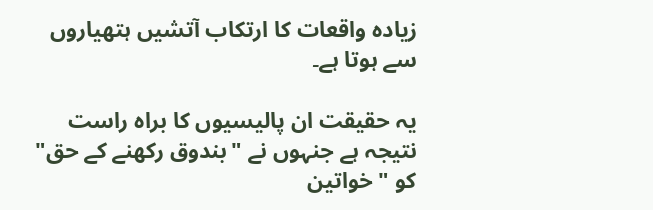زیادہ واقعات کا ارتکاب آتشیں ہتھیاروں سے ہوتا ہے۔

یہ حقیقت ان پالیسیوں کا براہ راست نتیجہ ہے جنہوں نے "بندوق رکھنے کے حق" کو "خواتین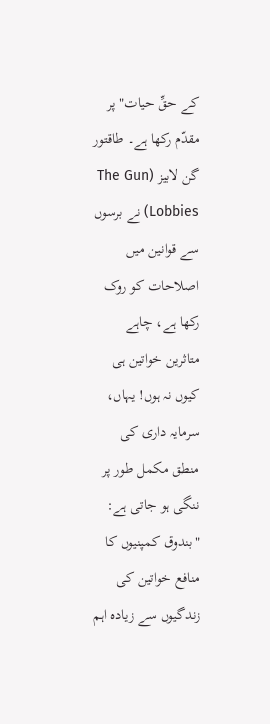کے حقِّ حیات" پر مقدّم رکھا ہے۔ طاقتور گن لابیز (The Gun Lobbies) نے برسوں سے قوانین میں اصلاحات کو روک رکھا ہے، چاہے متاثرین خواتین ہی کیوں نہ ہوں! یہاں، سرمایہ داری کی منطق مکمل طور پر ننگی ہو جاتی ہے: "بندوق کمپنیوں کا منافع خواتین کی زندگیوں سے زیادہ اہم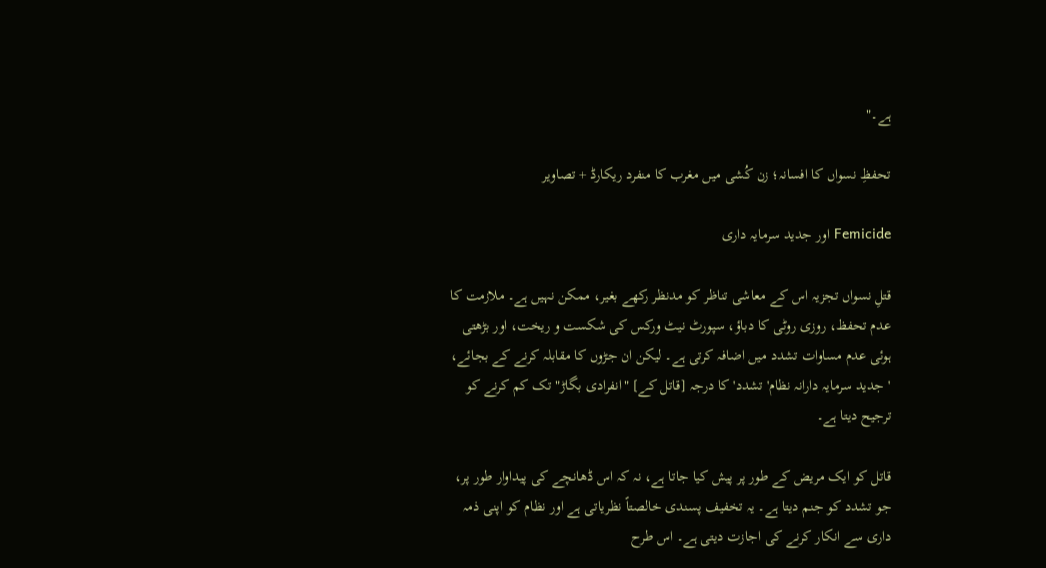ہے۔"

تحفظِ نسواں کا افسانہ؛ زن کُشی میں مغرب کا منفرد ریکارڈ + تصاویر

Femicide اور جدید سرمایہ داری

قتلِ نسواں تجزیہ اس کے معاشی تناظر کو مدنظر رکھے بغیر، ممکن نہیں ہے۔ ملازمت کا عدم تحفظ، روزی روٹی کا دباؤ، سپورٹ نیٹ ورکس کی شکست و ریخت، اور بڑھتی ہوئی عدم مساوات تشدد میں اضافہ کرتی ہے۔ لیکن ان جڑوں کا مقابلہ کرنے کے بجائے، 'جدید سرمایہ دارانہ نظام' تشدد' کا درجہ [قاتل کے] "انفرادی بگاڑ" تک کم کرنے کو ترجیح دیتا ہے۔

قاتل کو ایک مریض کے طور پر پیش کیا جاتا ہے، نہ کہ اس ڈھانچے کی پیداوار طور پر، جو تشدد کو جنم دیتا ہے۔ یہ تخفیف پسندی خالصتاً نظریاتی ہے اور نظام کو اپنی ذمہ داری سے انکار کرنے کی اجازت دیتی ہے۔ اس طرح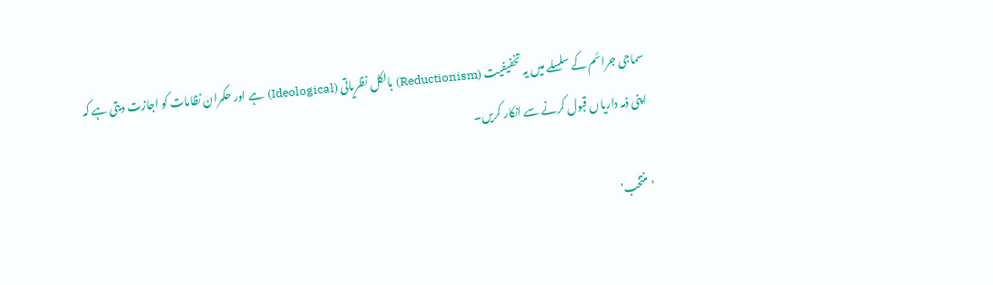سماجی جرائم کے سلسلے میں یہ تخفیفیت (Reductionism) بالکل نظریاتی (Ideological) ہے اور حکمران نظامات کو اجازت دیتی ہے کہ اپنی ذمہ داریاں قبول کرنے سے انکار کریں۔

'منتخب'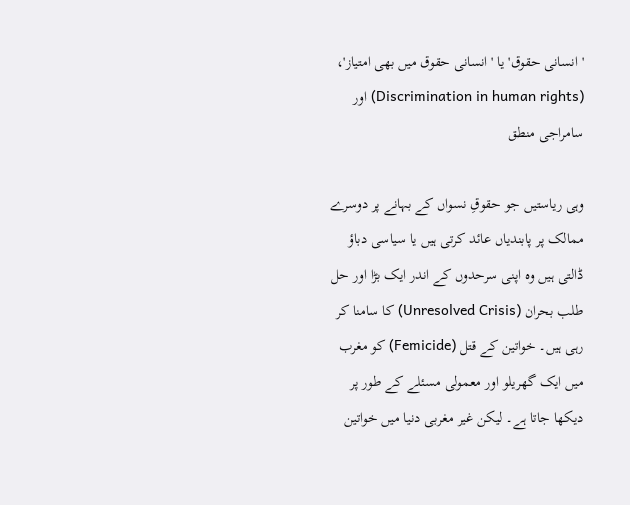'انسانی حقوق' یا 'انسانی حقوق میں بھی امتیاز'، (Discrimination in human rights) اور سامراجی منطق

وہی ریاستیں جو حقوقِ نسواں کے بہانے پر دوسرے ممالک پر پابندیاں عائد کرتی ہیں یا سیاسی دباؤ ڈالتی ہیں وہ اپنی سرحدوں کے اندر ایک بڑا اور حل طلب بحران (Unresolved Crisis) کا سامنا کر رہی ہیں۔ خواتین کے قتل (Femicide) کو مغرب میں ایک گھریلو اور معمولی مسئلے کے طور پر دیکھا جاتا ہے۔ لیکن غیر مغربی دنیا میں خواتین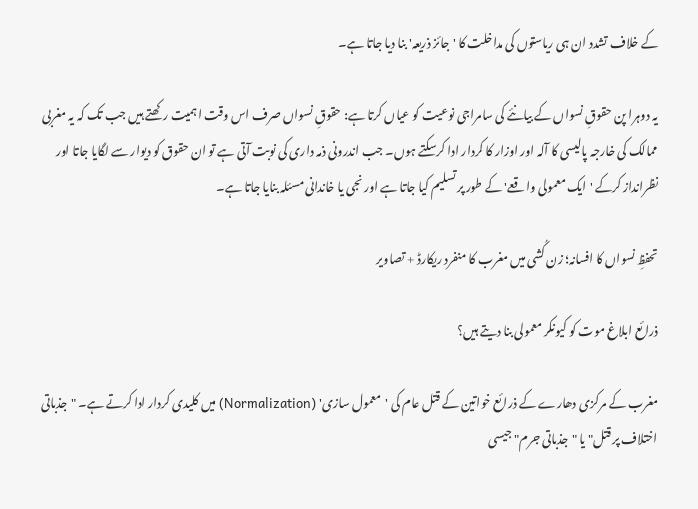کے خلاف تشدد ان ہی ریاستوں کی مداخلت کا 'جائز ذریعہ' بنا دیا جاتا ہے۔

یہ دوہرا پن حقوقِ نسواں کے بیانئے کی سامراجی نوعیت کو عیاں کرتا ہے: حقوقِ نسواں صرف اس وقت اہمیت رکھتے ہیں جب تک کہ یہ مغربی ممالک کی خارجہ پالیسی کا آلہ اور اوزار کا کردار ادا کرسکتے ہوں۔ جب اندرونی ذمہ داری کی نوبت آتی ہے تو ان حقوق کو دیوار سے لگایا جاتا اور نظرانداز کرکے 'ایک معمولی واقعے' کے طور پر تسلیم کیا جاتا ہے اور نجی یا خاندانی مسئلہ بنایا جاتا ہے۔

تحفظِ نسواں کا افسانہ؛ زن کُشی میں مغرب کا منفرد ریکارڈ + تصاویر

ذرائع ابلاغ موت کو کیونکر معمولی بنا دیتے ہیں؟

مغرب کے مرکزی دھارے کے ذرائع خواتین کے قتل عام کی 'معمول سازی' (Normalization) میں کلیدی کردار ادا کرتے ہے۔ "جذباتی اختلاف پر قتل" یا "جذباتی جرم" جیسی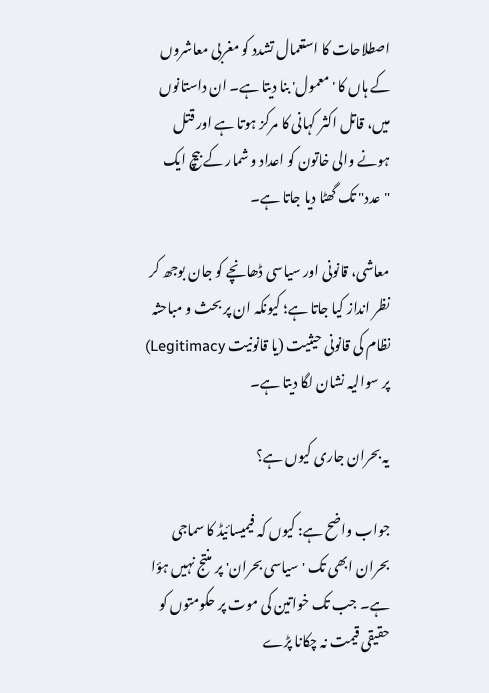اصطلاحات کا استعمال تشدد کو مغربی معاشروں کے ہاں کا 'معمول' بنا دیتا ہے۔ ان داستانوں میں، قاتل اکثر کہانی کا مرکز ہوتا ہے اور قتل ہونے والی خاتون کو اعداد و شمار کے بیچ ایک "عدد" تک گھٹا دیا جاتا ہے۔

معاشی، قانونی اور سیاسی ڈھانچے کو جان بوجھ کر نظر انداز کیا جاتا ہے؛ کیونکہ ان پر بحث و مباحثہ نظام کی قانونی حیثیت (یا قانونیت Legitimacy) پر سوالیہ نشان لگا دیتا ہے۔

یہ بحران جاری کیوں ہے؟

جواب واضح ہے: کیوں کہ فیمیسائیڈ کا سماجی بحران ابھی تک 'سیاسی بحران' پر منتج نہیں ہؤا ہے۔ جب تک خواتین کی موت پر حکومتوں کو حقیقی قیمت نہ چکانا پڑے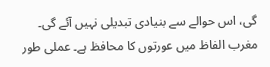گی، اس حوالے سے بنیادی تبدیلی نہیں آئے گی۔ مغرب الفاظ میں عورتوں کا محافظ ہے۔ عملی طور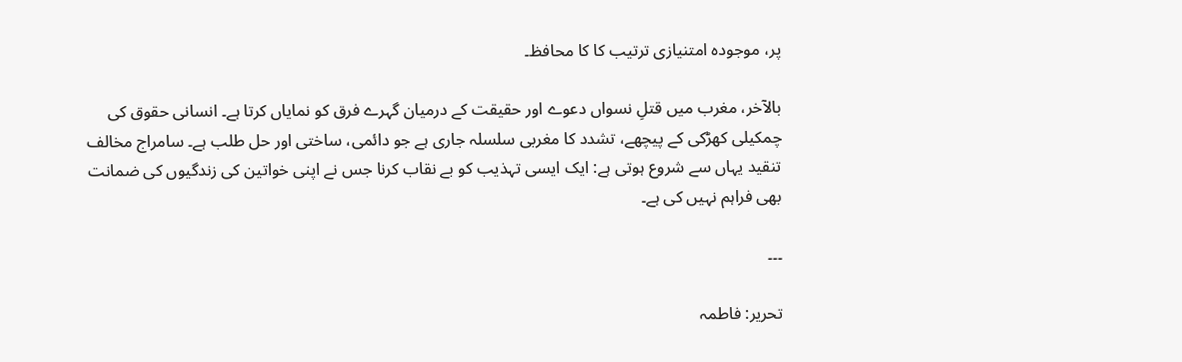پر، موجودہ امتنیازی ترتیب کا کا محافظ۔

بالآخر، مغرب میں قتلِ نسواں دعوے اور حقیقت کے درمیان گہرے فرق کو نمایاں کرتا ہے۔ انسانی حقوق کی چمکیلی کھڑکی کے پیچھے، تشدد کا مغربی سلسلہ جاری ہے جو دائمی، ساختی اور حل طلب ہے۔ سامراج مخالف تنقید یہاں سے شروع ہوتی ہے: ایک ایسی تہذیب کو بے نقاب کرنا جس نے اپنی خواتین کی زندگیوں کی ضمانت بھی فراہم نہیں کی ہے۔

۔۔۔

تحریر: فاطمہ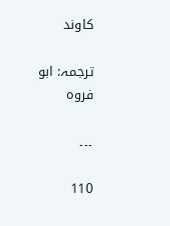کاوند

ترجمہ: ابو فروہ

۔۔۔

110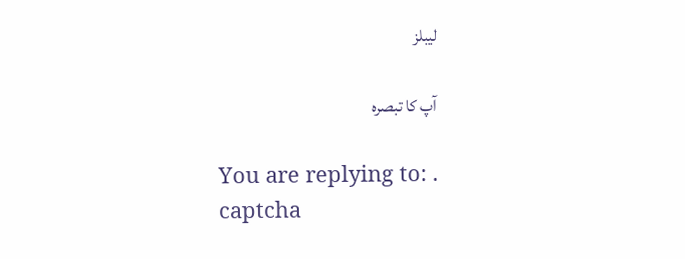لیبلز

آپ کا تبصرہ

You are replying to: .
captcha